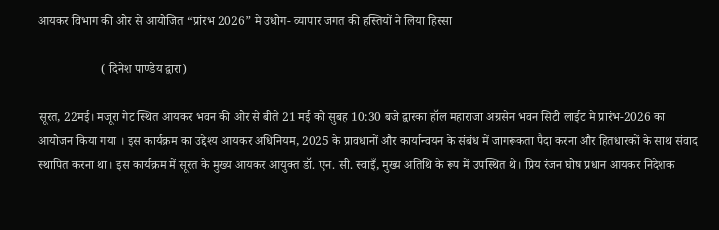आयकर विभाग की ओर से आयोजित “प्रांरभ 2026” मे उधोग- व्यापार जगत की हस्तियों ने लिया हिस्सा

                    ( दिनेश पाण्डेय द्वारा)

सूरत, 22मई। मजूरा गेट स्थित आयकर भवन की ओर से बीते 21 मई को सुबह 10:30 बजे द्वारका हॉल महाराजा अग्रसेन भवन सिटी लाईट मे प्रारंभ-2026 का आयोजन किया गया । इस कार्यक्रम का उद्देश्य आयकर अधिनियम, 2025 के प्रावधानों और कार्यान्वयन के संबंध में जागरूकता पैदा करना और हितधारकों के साथ संवाद स्थापित करना था। इस कार्यक्रम में सूरत के मुख्य आयकर आयुक्त डॉ. एन. सी. स्वाइँ, मुख्य अतिथि के रूप में उपस्थित थे। प्रिय रंजन घोष प्रधान आयकर निदेशक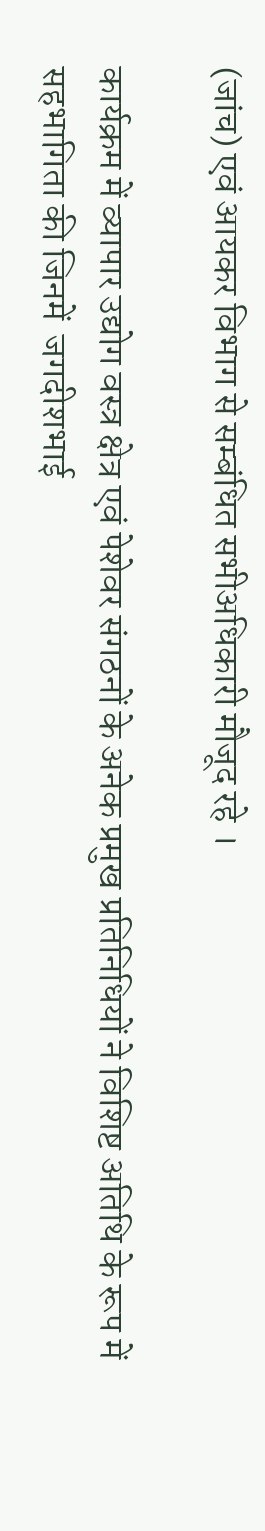(जांच) एवं आयकर विभाग से सम्बंधित सभीअधिकारी मौजूद रहे ।

कार्यक्रम में व्यापार उद्योग वस्त्र क्षेत्र एवं पेशेवर संगठनों के अनेक प्रमुख प्रतिनिधियों ने विशिष्ट अतिथि के रूप में सहभागिता की जिनमें  जगदीशभाई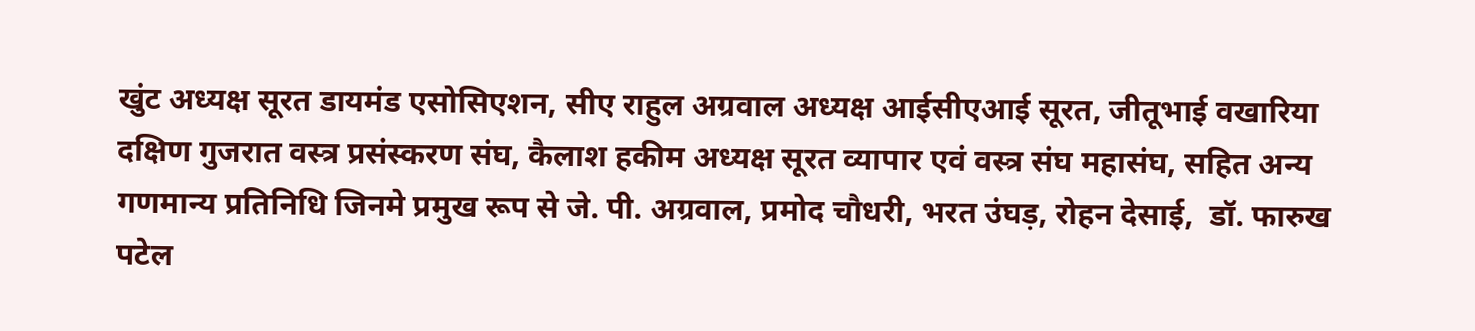खुंट अध्यक्ष सूरत डायमंड एसोसिएशन, सीए राहुल अग्रवाल अध्यक्ष आईसीएआई सूरत, जीतूभाई वखारिया दक्षिण गुजरात वस्त्र प्रसंस्करण संघ, कैलाश हकीम अध्यक्ष सूरत व्यापार एवं वस्त्र संघ महासंघ, सहित अन्य गणमान्य प्रतिनिधि जिनमे प्रमुख रूप से जे. पी. अग्रवाल, प्रमोद चौधरी, भरत उंघड़, रोहन देसाई,  डॉ. फारुख पटेल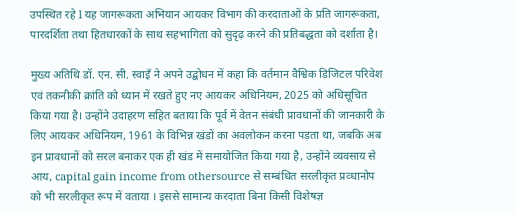उपस्थित रहे l यह जागरूकता अभियान आयकर विभाग की करदाताओं के प्रति जागरूकता, पारदर्शिता तथा हितधारकों के साथ सहभागिता को सुदृढ़ करने की प्रतिबद्धता को दर्शाता है।

मुख्य अतिथि डॉ. एन. सी. स्वाइँ ने अपने उद्बोधन में कहा कि वर्तमान वैश्विक डिजिटल परिवेश एवं तकनीकी क्रांति को ध्यान में रखते हुए नए आयकर अधिनियम, 2025 को अधिसूचित किया गया है। उन्होंने उदाहरण सहित बताया कि पूर्व में वेतन संबंधी प्रावधानों की जानकारी के लिए आयकर अधिनियम, 1961 के विभिन्न खंडों का अवलोकन करना पड़ता था, जबकि अब इन प्रावधानों को सरल बनाकर एक ही खंड में समायोजित किया गया है, उन्होंने व्यवसाय से आय, capital gain income from othersource से सम्बंधित सरलीकृत प्रव्धानोप को भी सरलीकृत रूप में वताया । इससे सामान्य करदाता बिना किसी विशेषज्ञ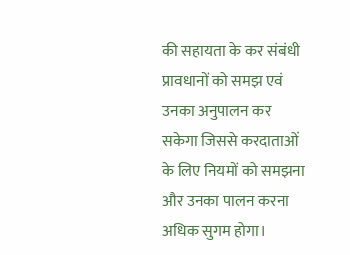की सहायता के कर संबंधी प्रावधानों को समझ एवं उनका अनुपालन कर सकेगा जिससे करदाताओं के लिए नियमों को समझना और उनका पालन करना अधिक सुगम होगा।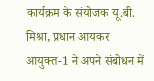कार्यक्रम के संयोजक यू.बी. मिश्रा, प्रधान आयकर आयुक्त-1 ने अपने संबोधन में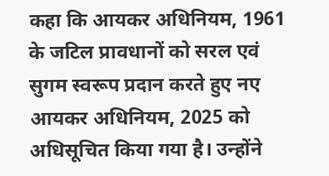कहा कि आयकर अधिनियम, 1961 के जटिल प्रावधानों को सरल एवं सुगम स्वरूप प्रदान करते हुए नए आयकर अधिनियम, 2025 को अधिसूचित किया गया है। उन्होंने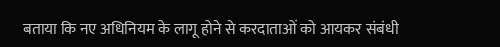बताया कि नए अधिनियम के लागू होने से करदाताओं को आयकर संबंधी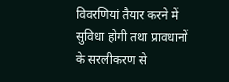विवरणियां तैयार करने में सुविधा होगी तथा प्रावधानों के सरलीकरण से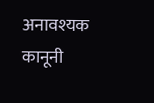अनावश्यक कानूनी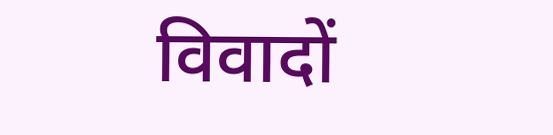विवादों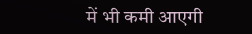में भी कमी आएगी